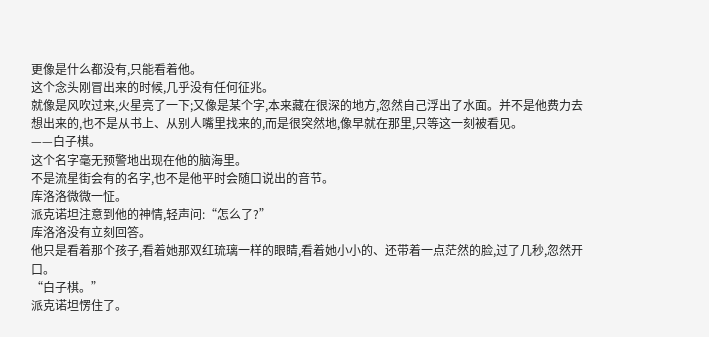更像是什么都没有,只能看着他。
这个念头刚冒出来的时候,几乎没有任何征兆。
就像是风吹过来,火星亮了一下;又像是某个字,本来藏在很深的地方,忽然自己浮出了水面。并不是他费力去想出来的,也不是从书上、从别人嘴里找来的,而是很突然地,像早就在那里,只等这一刻被看见。
——白子棋。
这个名字毫无预警地出现在他的脑海里。
不是流星街会有的名字,也不是他平时会随口说出的音节。
库洛洛微微一怔。
派克诺坦注意到他的神情,轻声问:“怎么了?”
库洛洛没有立刻回答。
他只是看着那个孩子,看着她那双红琉璃一样的眼睛,看着她小小的、还带着一点茫然的脸,过了几秒,忽然开口。
“白子棋。”
派克诺坦愣住了。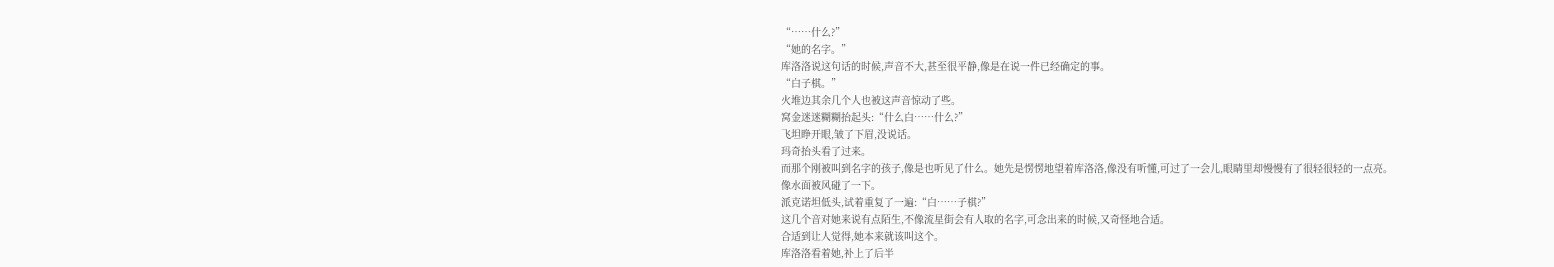“……什么?”
“她的名字。”
库洛洛说这句话的时候,声音不大,甚至很平静,像是在说一件已经确定的事。
“白子棋。”
火堆边其余几个人也被这声音惊动了些。
窝金迷迷糊糊抬起头:“什么白……什么?”
飞坦睁开眼,皱了下眉,没说话。
玛奇抬头看了过来。
而那个刚被叫到名字的孩子,像是也听见了什么。她先是愣愣地望着库洛洛,像没有听懂,可过了一会儿,眼睛里却慢慢有了很轻很轻的一点亮。
像水面被风碰了一下。
派克诺坦低头,试着重复了一遍:“白……子棋?”
这几个音对她来说有点陌生,不像流星街会有人取的名字,可念出来的时候,又奇怪地合适。
合适到让人觉得,她本来就该叫这个。
库洛洛看着她,补上了后半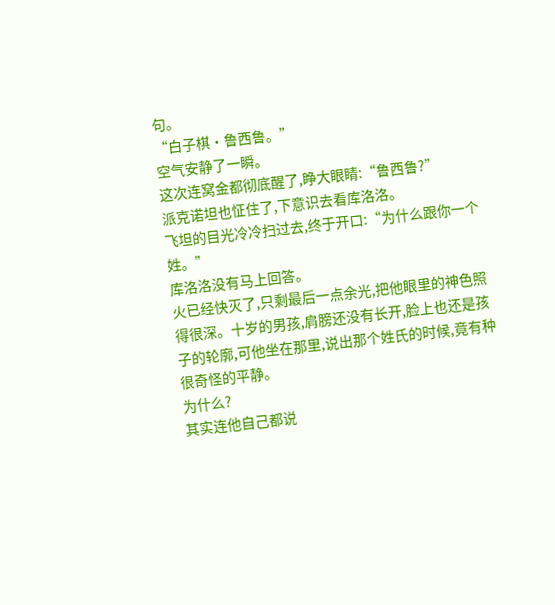句。
“白子棋·鲁西鲁。”
空气安静了一瞬。
这次连窝金都彻底醒了,睁大眼睛:“鲁西鲁?”
派克诺坦也怔住了,下意识去看库洛洛。
飞坦的目光冷冷扫过去,终于开口:“为什么跟你一个姓。”
库洛洛没有马上回答。
火已经快灭了,只剩最后一点余光,把他眼里的神色照得很深。十岁的男孩,肩膀还没有长开,脸上也还是孩子的轮廓,可他坐在那里,说出那个姓氏的时候,竟有种很奇怪的平静。
为什么?
其实连他自己都说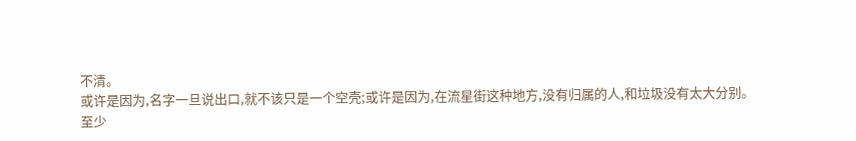不清。
或许是因为,名字一旦说出口,就不该只是一个空壳;或许是因为,在流星街这种地方,没有归属的人,和垃圾没有太大分别。
至少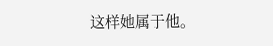这样她属于他。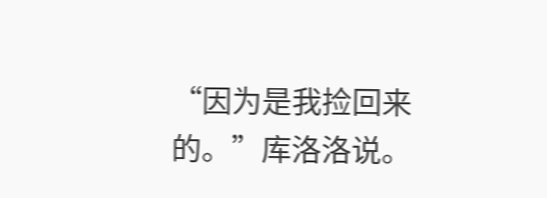“因为是我捡回来的。”库洛洛说。